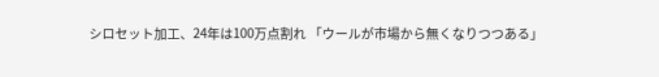シロセット加工、24年は100万点割れ 「ウールが市場から無くなりつつある」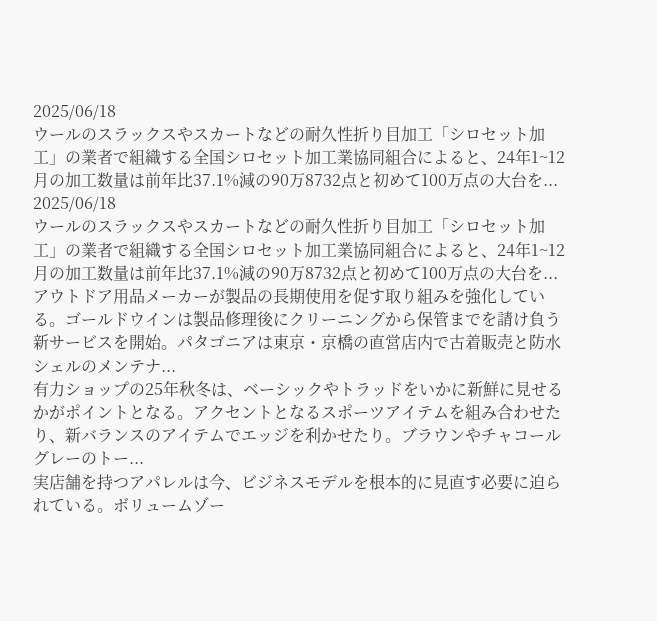2025/06/18
ウールのスラックスやスカートなどの耐久性折り目加工「シロセット加工」の業者で組織する全国シロセット加工業協同組合によると、24年1~12月の加工数量は前年比37.1%減の90万8732点と初めて100万点の大台を...
2025/06/18
ウールのスラックスやスカートなどの耐久性折り目加工「シロセット加工」の業者で組織する全国シロセット加工業協同組合によると、24年1~12月の加工数量は前年比37.1%減の90万8732点と初めて100万点の大台を...
アウトドア用品メーカーが製品の長期使用を促す取り組みを強化している。ゴールドウインは製品修理後にクリーニングから保管までを請け負う新サービスを開始。パタゴニアは東京・京橋の直営店内で古着販売と防水シェルのメンテナ...
有力ショップの25年秋冬は、ベーシックやトラッドをいかに新鮮に見せるかがポイントとなる。アクセントとなるスポーツアイテムを組み合わせたり、新バランスのアイテムでエッジを利かせたり。ブラウンやチャコールグレーのトー...
実店舗を持つアパレルは今、ビジネスモデルを根本的に見直す必要に迫られている。ボリュームゾー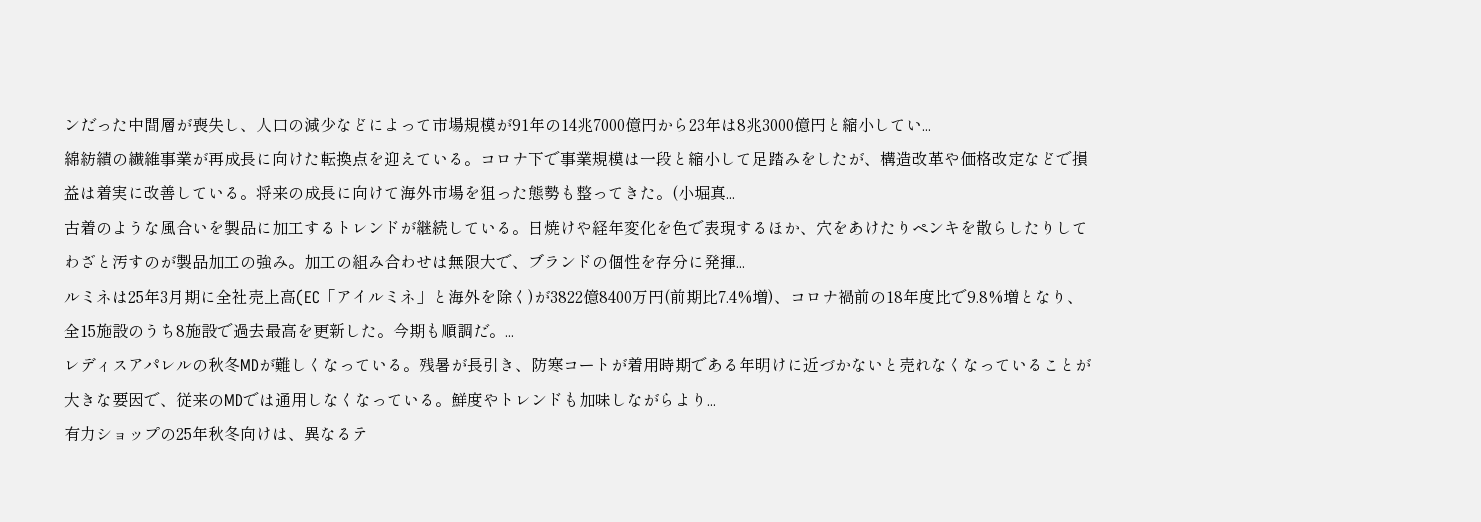ンだった中間層が喪失し、人口の減少などによって市場規模が91年の14兆7000億円から23年は8兆3000億円と縮小してい...
綿紡績の繊維事業が再成長に向けた転換点を迎えている。コロナ下で事業規模は一段と縮小して足踏みをしたが、構造改革や価格改定などで損益は着実に改善している。将来の成長に向けて海外市場を狙った態勢も整ってきた。(小堀真...
古着のような風合いを製品に加工するトレンドが継続している。日焼けや経年変化を色で表現するほか、穴をあけたりペンキを散らしたりしてわざと汚すのが製品加工の強み。加工の組み合わせは無限大で、ブランドの個性を存分に発揮...
ルミネは25年3月期に全社売上高(EC「アイルミネ」と海外を除く)が3822億8400万円(前期比7.4%増)、コロナ禍前の18年度比で9.8%増となり、全15施設のうち8施設で過去最高を更新した。今期も順調だ。...
レディスアパレルの秋冬MDが難しくなっている。残暑が長引き、防寒コートが着用時期である年明けに近づかないと売れなくなっていることが大きな要因で、従来のMDでは通用しなくなっている。鮮度やトレンドも加味しながらより...
有力ショップの25年秋冬向けは、異なるテ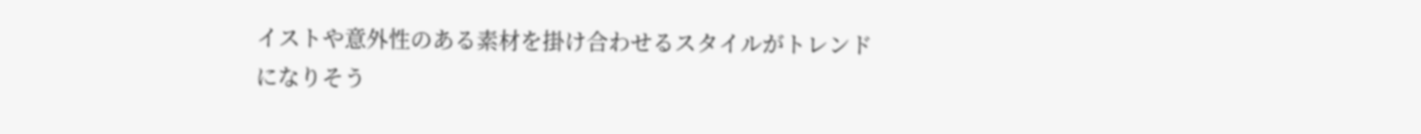イストや意外性のある素材を掛け合わせるスタイルがトレンドになりそう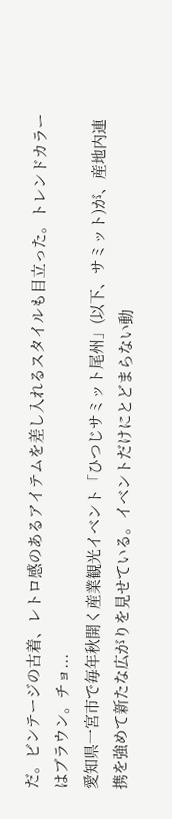だ。ビンテージの古着、レトロ感のあるアイテムを差し入れるスタイルも目立った。トレンドカラーはブラウン。チョ...
愛知県一宮市で毎年秋開く産業観光イベント「ひつじサミット尾州」(以下、サミット)が、産地内連携を強めて新たな広がりを見せている。イベントだけにとどまらない動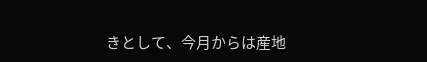きとして、今月からは産地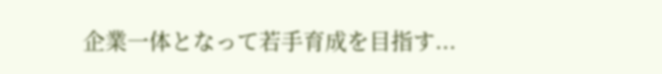企業一体となって若手育成を目指す...